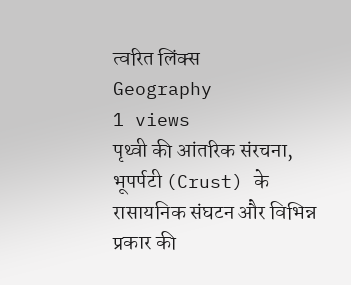त्वरित लिंक्स
Geography
1 views
पृथ्वी की आंतरिक संरचना, भूपर्पटी (Crust) के रासायनिक संघटन और विभिन्न प्रकार की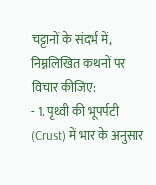चट्टानों के संदर्भ में, निम्नलिखित कथनों पर विचार कीजिए:
- 1. पृथ्वी की भूपर्पटी (Crust) में भार के अनुसार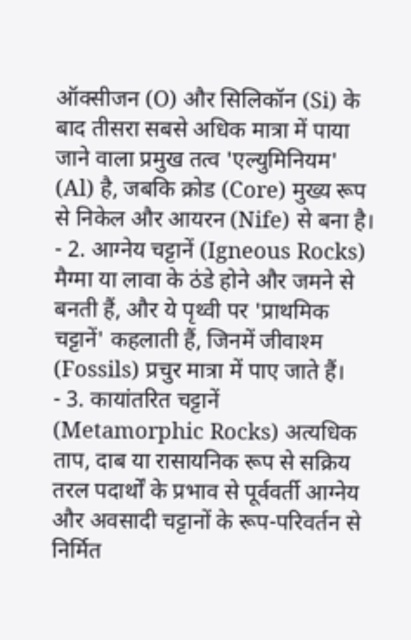ऑक्सीजन (O) और सिलिकॉन (Si) के बाद तीसरा सबसे अधिक मात्रा में पाया जाने वाला प्रमुख तत्व 'एल्युमिनियम' (Al) है, जबकि क्रोड (Core) मुख्य रूप से निकेल और आयरन (Nife) से बना है।
- 2. आग्नेय चट्टानें (Igneous Rocks) मैग्मा या लावा के ठंडे होने और जमने से बनती हैं, और ये पृथ्वी पर 'प्राथमिक चट्टानें' कहलाती हैं, जिनमें जीवाश्म (Fossils) प्रचुर मात्रा में पाए जाते हैं।
- 3. कायांतरित चट्टानें (Metamorphic Rocks) अत्यधिक ताप, दाब या रासायनिक रूप से सक्रिय तरल पदार्थों के प्रभाव से पूर्ववर्ती आग्नेय और अवसादी चट्टानों के रूप-परिवर्तन से निर्मित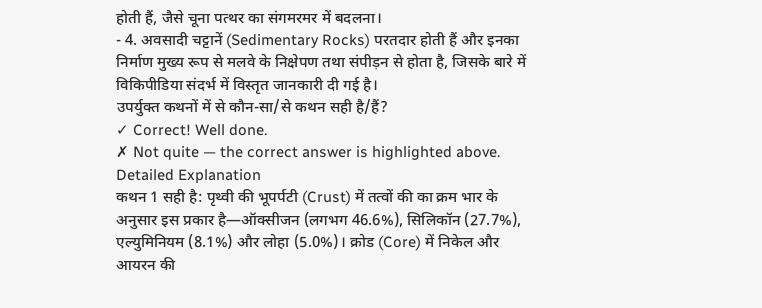होती हैं, जैसे चूना पत्थर का संगमरमर में बदलना।
- 4. अवसादी चट्टानें (Sedimentary Rocks) परतदार होती हैं और इनका निर्माण मुख्य रूप से मलवे के निक्षेपण तथा संपीड़न से होता है, जिसके बारे में विकिपीडिया संदर्भ में विस्तृत जानकारी दी गई है।
उपर्युक्त कथनों में से कौन-सा/से कथन सही है/हैं?
✓ Correct! Well done.
✗ Not quite — the correct answer is highlighted above.
Detailed Explanation
कथन 1 सही है: पृथ्वी की भूपर्पटी (Crust) में तत्वों की का क्रम भार के अनुसार इस प्रकार है—ऑक्सीजन (लगभग 46.6%), सिलिकॉन (27.7%), एल्युमिनियम (8.1%) और लोहा (5.0%)। क्रोड (Core) में निकेल और आयरन की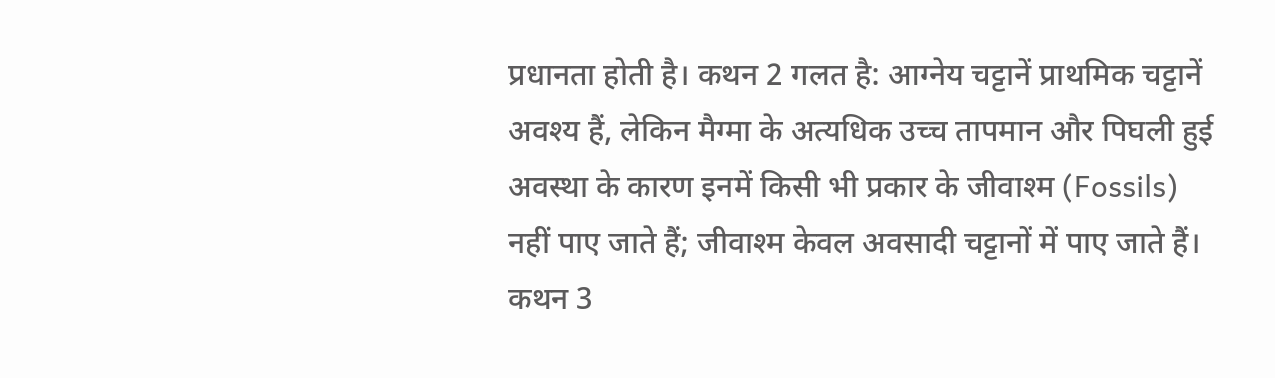प्रधानता होती है। कथन 2 गलत है: आग्नेय चट्टानें प्राथमिक चट्टानें अवश्य हैं, लेकिन मैग्मा के अत्यधिक उच्च तापमान और पिघली हुई अवस्था के कारण इनमें किसी भी प्रकार के जीवाश्म (Fossils) नहीं पाए जाते हैं; जीवाश्म केवल अवसादी चट्टानों में पाए जाते हैं। कथन 3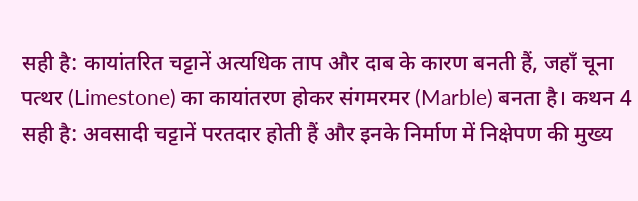सही है: कायांतरित चट्टानें अत्यधिक ताप और दाब के कारण बनती हैं, जहाँ चूना पत्थर (Limestone) का कायांतरण होकर संगमरमर (Marble) बनता है। कथन 4 सही है: अवसादी चट्टानें परतदार होती हैं और इनके निर्माण में निक्षेपण की मुख्य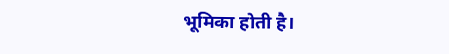भूमिका होती है।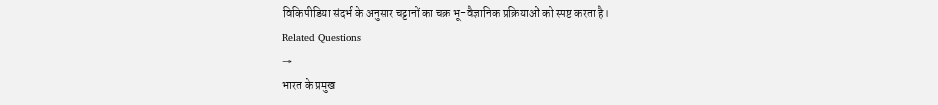विकिपीडिया संदर्भ के अनुसार चट्टानों का चक्र भू-वैज्ञानिक प्रक्रियाओं को स्पष्ट करता है।
Related Questions
→
भारत के प्रमुख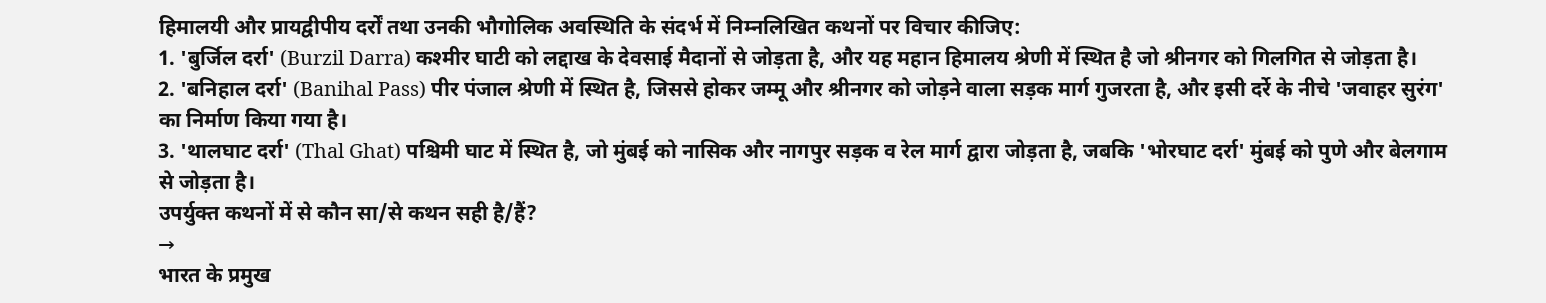हिमालयी और प्रायद्वीपीय दर्रों तथा उनकी भौगोलिक अवस्थिति के संदर्भ में निम्नलिखित कथनों पर विचार कीजिए:
1. 'बुर्जिल दर्रा' (Burzil Darra) कश्मीर घाटी को लद्दाख के देवसाई मैदानों से जोड़ता है, और यह महान हिमालय श्रेणी में स्थित है जो श्रीनगर को गिलगित से जोड़ता है।
2. 'बनिहाल दर्रा' (Banihal Pass) पीर पंजाल श्रेणी में स्थित है, जिससे होकर जम्मू और श्रीनगर को जोड़ने वाला सड़क मार्ग गुजरता है, और इसी दर्रे के नीचे 'जवाहर सुरंग' का निर्माण किया गया है।
3. 'थालघाट दर्रा' (Thal Ghat) पश्चिमी घाट में स्थित है, जो मुंबई को नासिक और नागपुर सड़क व रेल मार्ग द्वारा जोड़ता है, जबकि 'भोरघाट दर्रा' मुंबई को पुणे और बेलगाम से जोड़ता है।
उपर्युक्त कथनों में से कौन सा/से कथन सही है/हैं?
→
भारत के प्रमुख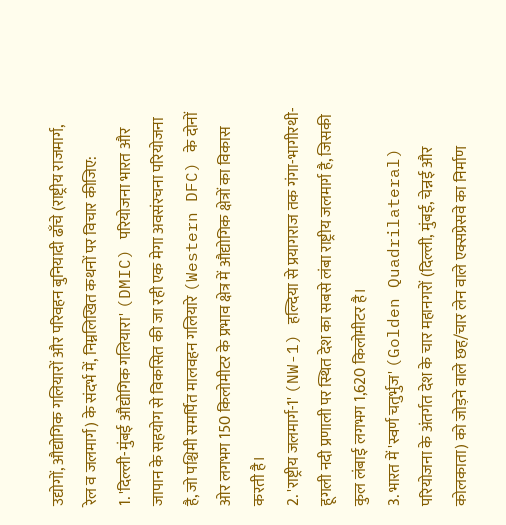उद्योगों, औद्योगिक गलियारों और परिवहन बुनियादी ढाँचे (राष्ट्रीय राजमार्ग, रेल व जलमार्ग) के संदर्भ में, निम्नलिखित कथनों पर विचार कीजिए:
1. 'दिल्ली-मुंबई औद्योगिक गलियारा' (DMIC) परियोजना भारत और जापान के सहयोग से विकसित की जा रही एक मेगा अवसंरचना परियोजना है, जो पश्चिमी समर्पित मालवहन गलियारे (Western DFC) के दोनों ओर लगभग 150 किलोमीटर के प्रभाव क्षेत्र में औद्योगिक क्षेत्रों का विकास करती है।
2. 'राष्ट्रीय जलमार्ग-1' (NW-1) हल्दिया से प्रयागराज तक गंगा-भागीरथी-हूगली नदी प्रणाली पर स्थित देश का सबसे लंबा राष्ट्रीय जलमार्ग है, जिसकी कुल लंबाई लगभग 1,620 किलोमीटर है।
3. भारत में 'स्वर्ण चतुर्भुज' (Golden Quadrilateral) परियोजना के अंतर्गत देश के चार महानगरों (दिल्ली, मुंबई, चेन्नई और कोलकाता) को जोड़ने वाले छह/चार लेन वाले एक्सप्रेसवे का निर्माण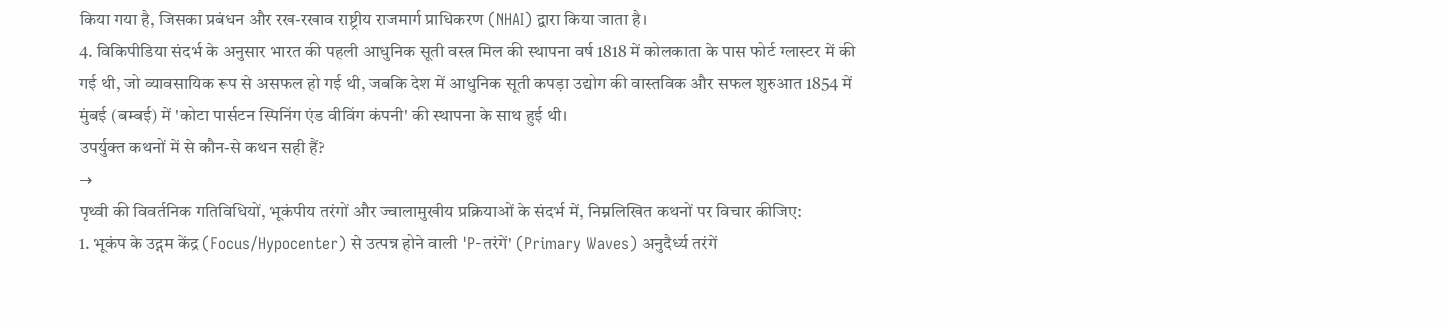किया गया है, जिसका प्रबंधन और रख-रखाव राष्ट्रीय राजमार्ग प्राधिकरण (NHAI) द्वारा किया जाता है।
4. विकिपीडिया संदर्भ के अनुसार भारत की पहली आधुनिक सूती वस्त्र मिल की स्थापना वर्ष 1818 में कोलकाता के पास फोर्ट ग्लास्टर में की गई थी, जो व्यावसायिक रूप से असफल हो गई थी, जबकि देश में आधुनिक सूती कपड़ा उद्योग की वास्तविक और सफल शुरुआत 1854 में मुंबई (बम्बई) में 'कोटा पार्सटन स्पिनिंग एंड वीविंग कंपनी' की स्थापना के साथ हुई थी।
उपर्युक्त कथनों में से कौन-से कथन सही हैं?
→
पृथ्वी की विवर्तनिक गतिविधियों, भूकंपीय तरंगों और ज्वालामुखीय प्रक्रियाओं के संदर्भ में, निम्नलिखित कथनों पर विचार कीजिए:
1. भूकंप के उद्गम केंद्र (Focus/Hypocenter) से उत्पन्न होने वाली 'P-तरंगें' (Primary Waves) अनुदैर्ध्य तरंगें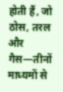होती हैं, जो ठोस, तरल और गैस—तीनों माध्यमों से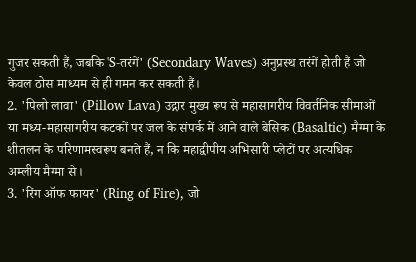गुजर सकती हैं, जबकि 'S-तरंगें' (Secondary Waves) अनुप्रस्थ तरंगें होती हैं जो केवल ठोस माध्यम से ही गमन कर सकती हैं।
2. 'पिलो लावा' (Pillow Lava) उद्गार मुख्य रूप से महासागरीय विवर्तनिक सीमाओं या मध्य-महासागरीय कटकों पर जल के संपर्क में आने वाले बेसिक (Basaltic) मैग्मा के शीतलन के परिणामस्वरूप बनते हैं, न कि महाद्वीपीय अभिसारी प्लेटों पर अत्यधिक अम्लीय मैग्मा से।
3. 'रिंग ऑफ फायर' (Ring of Fire), जो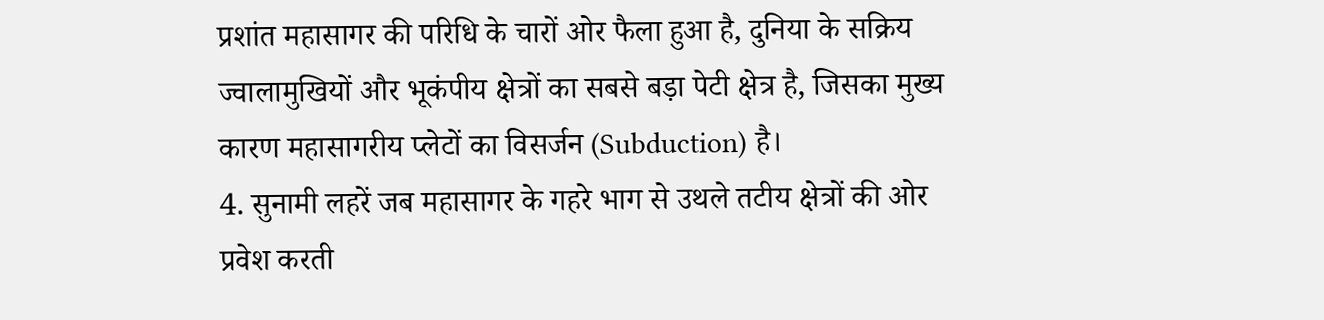प्रशांत महासागर की परिधि के चारों ओर फैला हुआ है, दुनिया के सक्रिय ज्वालामुखियों और भूकंपीय क्षेत्रों का सबसे बड़ा पेटी क्षेत्र है, जिसका मुख्य कारण महासागरीय प्लेटों का विसर्जन (Subduction) है।
4. सुनामी लहरें जब महासागर के गहरे भाग से उथले तटीय क्षेत्रों की ओर प्रवेश करती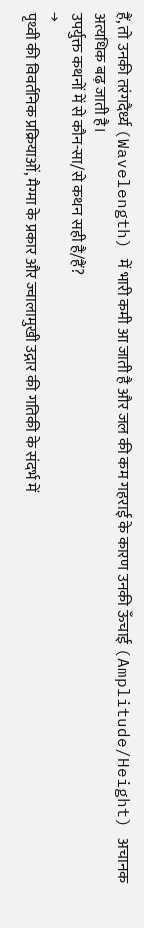हैं, तो उनकी तरंगदैर्ध्य (Wavelength) में भारी कमी आ जाती है और जल की कम गहराई के कारण उनकी ऊँचाई (Amplitude/Height) अचानक अत्यधिक बढ़ जाती है।
उपर्युक्त कथनों में से कौन-सा/से कथन सही है/हैं?
→
पृथ्वी की विवर्तनिक प्रक्रियाओं, मैग्मा के प्रकार और ज्वालामुखी उद्गार की गतिकी के संदर्भ में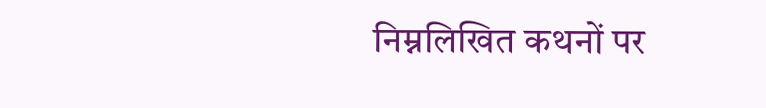निम्नलिखित कथनों पर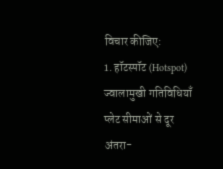विचार कीजिए:
1. हॉटस्पॉट (Hotspot) ज्वालामुखी गतिविधियाँ प्लेट सीमाओं से दूर अंतरा-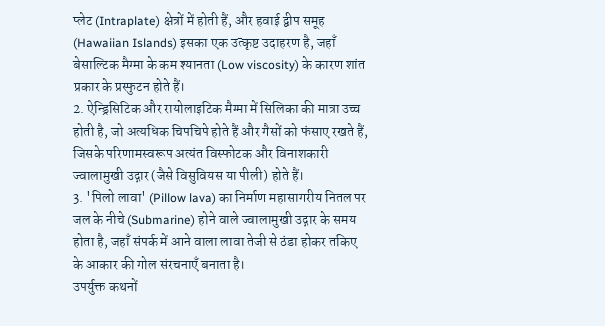प्लेट (Intraplate) क्षेत्रों में होती हैं, और हवाई द्वीप समूह (Hawaiian Islands) इसका एक उत्कृष्ट उदाहरण है, जहाँ बेसाल्टिक मैग्मा के कम श्यानता (Low viscosity) के कारण शांत प्रकार के प्रस्फुटन होते हैं।
2. ऐन्ड्रिसिटिक और रायोलाइटिक मैग्मा में सिलिका की मात्रा उच्च होती है, जो अत्यधिक चिपचिपे होते हैं और गैसों को फंसाए रखते हैं, जिसके परिणामस्वरूप अत्यंत विस्फोटक और विनाशकारी ज्वालामुखी उद्गार (जैसे विसुवियस या पीली) होते हैं।
3. 'पिलो लावा' (Pillow lava) का निर्माण महासागरीय नितल पर जल के नीचे (Submarine) होने वाले ज्वालामुखी उद्गार के समय होता है, जहाँ संपर्क में आने वाला लावा तेजी से ठंडा होकर तकिए के आकार की गोल संरचनाएँ बनाता है।
उपर्युक्त कथनों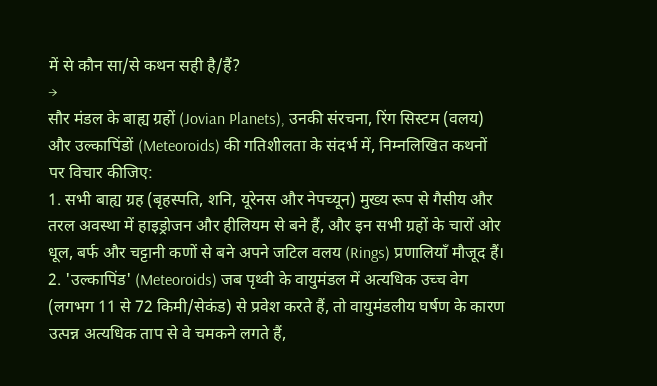में से कौन सा/से कथन सही है/हैं?
→
सौर मंडल के बाह्य ग्रहों (Jovian Planets), उनकी संरचना, रिंग सिस्टम (वलय) और उल्कापिंडों (Meteoroids) की गतिशीलता के संदर्भ में, निम्नलिखित कथनों पर विचार कीजिए:
1. सभी बाह्य ग्रह (बृहस्पति, शनि, यूरेनस और नेपच्यून) मुख्य रूप से गैसीय और तरल अवस्था में हाइड्रोजन और हीलियम से बने हैं, और इन सभी ग्रहों के चारों ओर धूल, बर्फ और चट्टानी कणों से बने अपने जटिल वलय (Rings) प्रणालियाँ मौजूद हैं।
2. 'उल्कापिंड' (Meteoroids) जब पृथ्वी के वायुमंडल में अत्यधिक उच्च वेग (लगभग 11 से 72 किमी/सेकंड) से प्रवेश करते हैं, तो वायुमंडलीय घर्षण के कारण उत्पन्न अत्यधिक ताप से वे चमकने लगते हैं,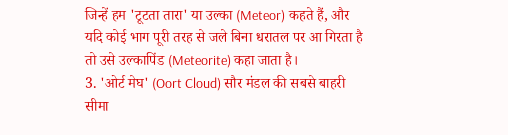जिन्हें हम 'टूटता तारा' या उल्का (Meteor) कहते हैं, और यदि कोई भाग पूरी तरह से जले बिना धरातल पर आ गिरता है तो उसे उल्कापिंड (Meteorite) कहा जाता है।
3. 'ओर्ट मेघ' (Oort Cloud) सौर मंडल की सबसे बाहरी सीमा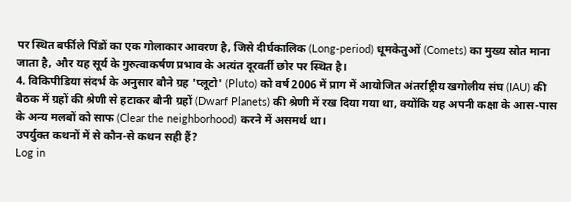पर स्थित बर्फीले पिंडों का एक गोलाकार आवरण है, जिसे दीर्घकालिक (Long-period) धूमकेतुओं (Comets) का मुख्य स्रोत माना जाता है, और यह सूर्य के गुरुत्वाकर्षण प्रभाव के अत्यंत दूरवर्ती छोर पर स्थित है।
4. विकिपीडिया संदर्भ के अनुसार बौने ग्रह 'प्लूटो' (Pluto) को वर्ष 2006 में प्राग में आयोजित अंतर्राष्ट्रीय खगोलीय संघ (IAU) की बैठक में ग्रहों की श्रेणी से हटाकर बौनी ग्रहों (Dwarf Planets) की श्रेणी में रख दिया गया था, क्योंकि यह अपनी कक्षा के आस-पास के अन्य मलबों को साफ (Clear the neighborhood) करने में असमर्थ था।
उपर्युक्त कथनों में से कौन-से कथन सही हैं?
Log in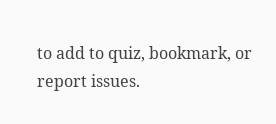to add to quiz, bookmark, or report issues.